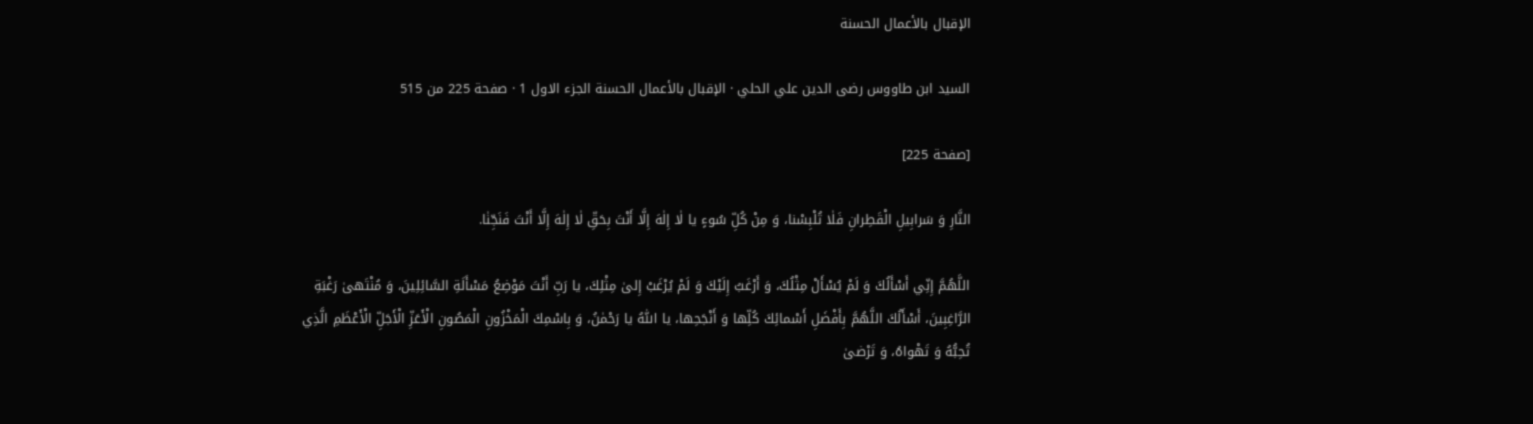الإقبال بالأعمال الحسنة

السيد ابن طاووس رضى الدين علي الحلي · الإقبال بالأعمال الحسنة الجزء الاول 1 · صفحة 225 من 515

[صفحة 225]

النَّارِ وَ سَرابِيلِ الْقَطِرانِ فَلٰا تُلْبِسْنا، وَ مِنْ كُلِّ سُوءٍ يا لٰا إِلٰهَ إِلَّا أَنْتَ بِحَقِّ لٰا إِلٰهَ إِلَّا أَنْتَ فَنَجِّنٰا.

اللَّهُمَّ إِنِّي أَسْأَلُكَ وَ لَمْ يُسْأَلْ مِثْلُكَ، وَ أَرْغَبُ إِلَيْكَ وَ لَمْ يُرْغَبْ إِلىٰ مِثْلِكَ، يا رَبِّ أَنْتَ مَوْضِعُ مَسْأَلَةِ السَّائِلِينَ، وَ مُنْتَهىٰ رَغْبَةِ الرَّاغِبِينَ، أَسْأَلُكَ اللَّهُمَّ بِأَفْضَلِ أَسْمائِكَ كُلِّها وَ أَنْجَحِها، يا اللّٰهُ يا رَحْمٰنُ، وَ بِاسْمِكَ الْمَخْزُونِ الْمَصُونِ الْأَعَزِّ الْأَجَلِّ الْأَعْظَمِ الَّذِي تُحِبُّهُ وَ تَهْواهُ، وَ تَرْضىٰ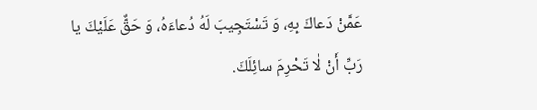عَمَّنْ دَعاكَ بِهِ، وَ تَسْتَجِيبَ لَهُ دُعاءَهُ، وَ حَقٌّ عَلَيْكَ يا رَبِّ أَنْ لٰا تَحْرِمَ سائِلَكَ.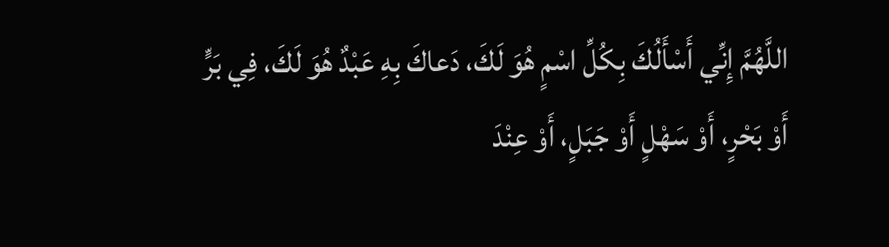اللَّهُمَّ إِنِّي أَسْأَلُكَ بِكُلِّ اسْمٍ هُوَ لَكَ، دَعاكَ بِهِ عَبْدٌ هُوَ لَكَ، فِي بَرٍّ أَوْ بَحْرٍ، أَوْ سَهْلٍ أَوْ جَبَلٍ، أَوْ عِنْدَ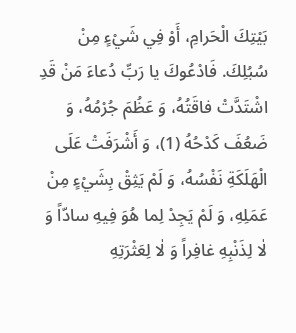بَيْتِكَ الْحَرامِ، أَوْ فِي شَيْءٍ مِنْ سُبُلِكَ. فَادْعُوكَ يا رَبِّ دُعاءَ مَنْ قَدِ اشْتَدَّتْ فاقَتُهُ، وَ عَظُمَ جُرْمُهُ، وَ ضَعُفَ كَدْحُهُ (1)، وَ أَشْرَفَتْ عَلَى الْهَلَكَةِ نَفْسُهُ، وَ لَمْ يَثِقْ بِشَيْءٍ مِنْ عَمَلِهِ، وَ لَمْ يَجِدْ لِما هُوَ فِيهِ سادّاً وَ لٰا لِذَنْبِهِ غافِراً وَ لٰا لِعَثْرَتِهِ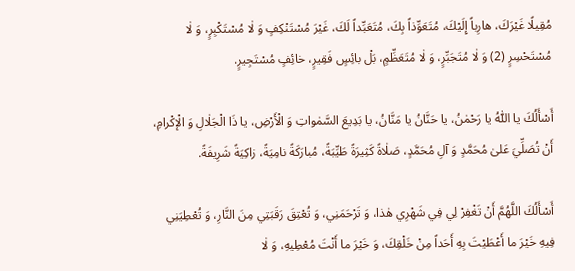مُقِيلًا غَيْرَكَ، هارِباً إِلَيْكَ، مُتَعَوِّذاً بِكَ، مُتَعَبِّداً لَكَ، غَيْرَ مُسْتَنْكِفٍ وَ لٰا مُسْتَكْبِرٍ، وَ لٰا مُسْتَحْسِرٍ (2) وَ لٰا مُتَجَبِّرٍ، وَ لٰا مُتَعَظِّمٍ، بَلْ بائِسٍ فَقِيرٍ، خائِفٍ مُسْتَجِيرٍ.

أَسْأَلُكَ يا اللّٰهُ يا رَحْمٰنُ، يا حَنَّانُ يا مَنَّانُ، يا بَدِيعَ السَّمٰواتِ وَ الْأَرْضِ، يا ذَا الْجَلٰالِ وَ الْإكْرامِ، أَنْ تُصَلِّيَ عَلىٰ مُحَمَّدٍ وَ آلِ مُحَمَّدٍ، صَلٰاةً كَثِيرَةً طَيِّبَةً، مُبارَكَةً نامِيَةً، زاكِيَةً شَرِيفَةً.

أَسْأَلُكَ اللَّهُمَّ أَنْ تَغْفِرْ لِي فِي شَهْرِي هٰذا، وَ تَرْحَمَنِي، وَ تُعْتِقَ رَقَبَتِي مِنَ النَّارِ، وَ تُعْطِيَنِي فِيهِ خَيْرَ ما أَعْطَيْتَ بِهِ أَحَداً مِنْ خَلْقِكَ، وَ خَيْرَ ما أَنْتَ مُعْطِيهِ، وَ لٰا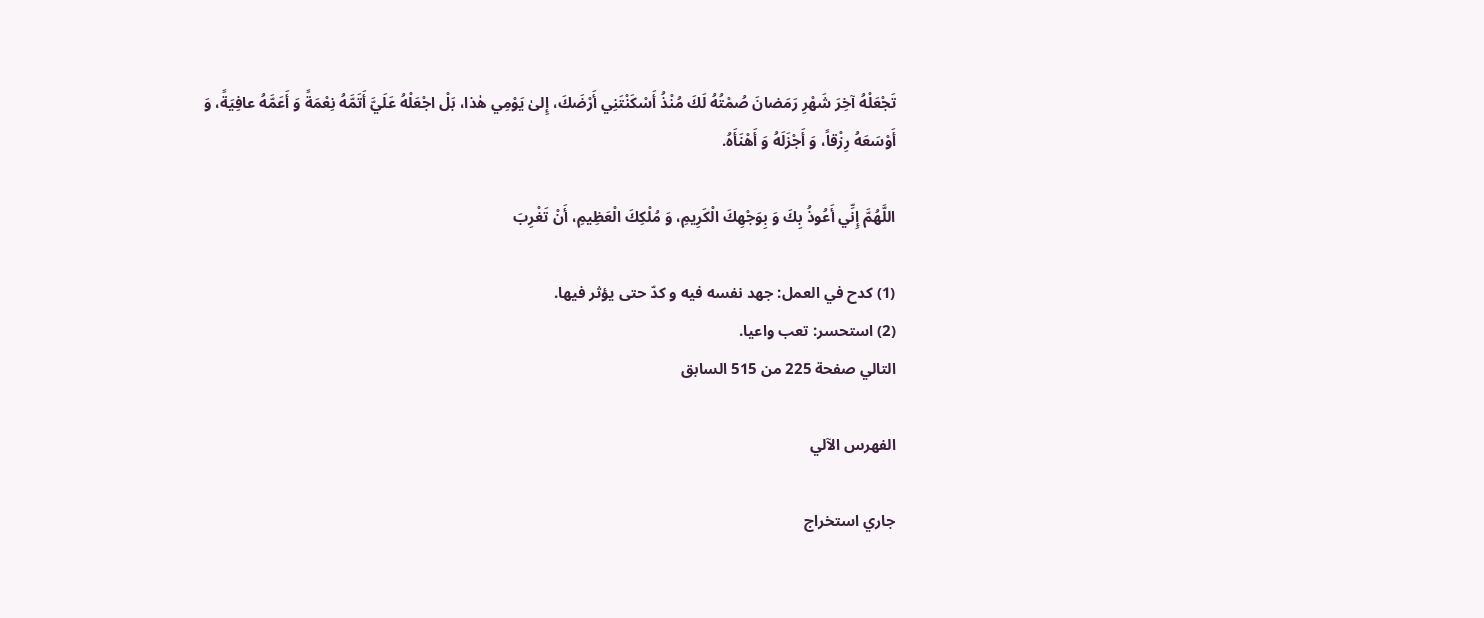تَجْعَلْهُ آخِرَ شَهْرِ رَمَضانَ صُمْتُهُ لَكَ مُنْذُ أَسْكَنْتَنِي أَرْضَكَ، إِلىٰ يَوْمِي هٰذا، بَلْ اجْعَلْهُ عَلَيَّ أَتَمَّهُ نِعْمَةً وَ أَعَمَّهُ عافِيَةً، وَ أَوْسَعَهُ رِزْقاً، وَ أَجْزَلَهُ وَ أَهْنَأَهُ.

اللَّهُمَّ إِنِّي أَعُوذُ بِكَ وَ بِوَجْهِكَ الْكَرِيمِ، وَ مُلْكِكَ الْعَظِيمِ، أَنْ تَغْرِبَ

(1) كدح في العمل: جهد نفسه فيه و كدّ حتى يؤثر فيها.
(2) استحسر: تعب واعيا.
التالي صفحة 225 من 515 السابق

الفهرس الآلي

جاري استخراج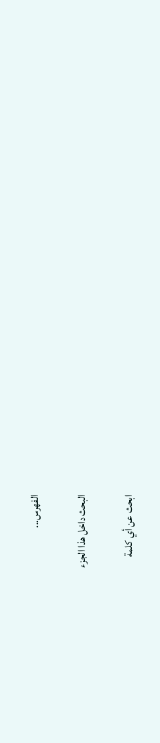الفهرس...

البحث داخل هذا الجزء

ابحث عن أي كلمة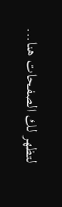لتظهر لك الصفحات هنا...